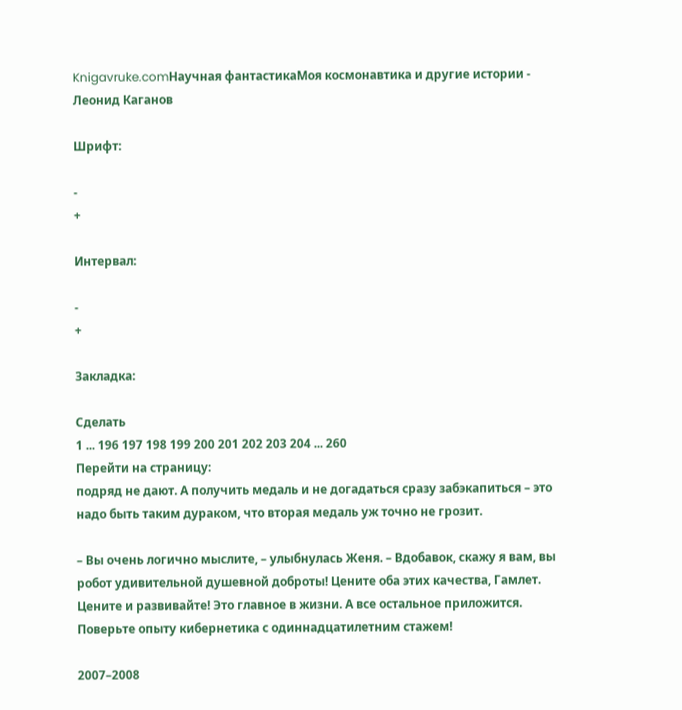Knigavruke.comНаучная фантастикаМоя космонавтика и другие истории - Леонид Каганов

Шрифт:

-
+

Интервал:

-
+

Закладка:

Сделать
1 ... 196 197 198 199 200 201 202 203 204 ... 260
Перейти на страницу:
подряд не дают. А получить медаль и не догадаться сразу забэкапиться – это надо быть таким дураком, что вторая медаль уж точно не грозит.

– Вы очень логично мыслите, – улыбнулась Женя. – Вдобавок, скажу я вам, вы робот удивительной душевной доброты! Цените оба этих качества, Гамлет. Цените и развивайте! Это главное в жизни. А все остальное приложится. Поверьте опыту кибернетика с одиннадцатилетним стажем!

2007–2008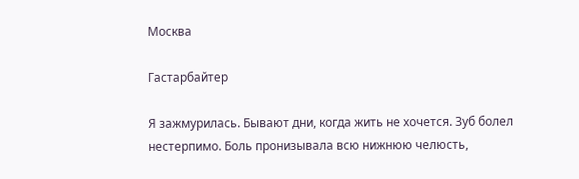Москва

Гастарбайтер

Я зажмурилась. Бывают дни, когда жить не хочется. Зуб болел нестерпимо. Боль пронизывала всю нижнюю челюсть,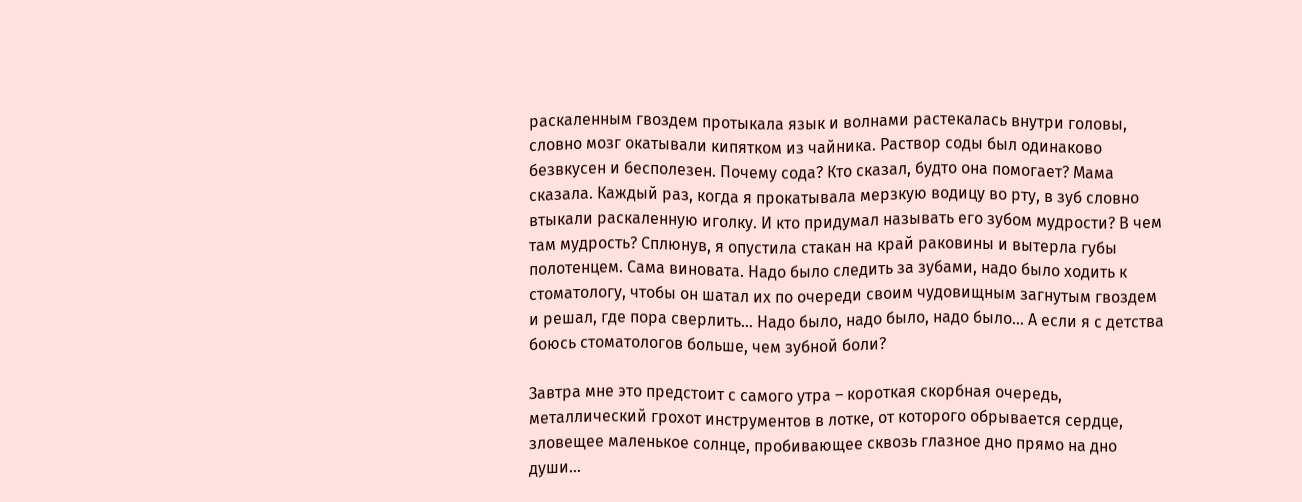раскаленным гвоздем протыкала язык и волнами растекалась внутри головы, словно мозг окатывали кипятком из чайника. Раствор соды был одинаково безвкусен и бесполезен. Почему сода? Кто сказал, будто она помогает? Мама сказала. Каждый раз, когда я прокатывала мерзкую водицу во рту, в зуб словно втыкали раскаленную иголку. И кто придумал называть его зубом мудрости? В чем там мудрость? Сплюнув, я опустила стакан на край раковины и вытерла губы полотенцем. Сама виновата. Надо было следить за зубами, надо было ходить к стоматологу, чтобы он шатал их по очереди своим чудовищным загнутым гвоздем и решал, где пора сверлить… Надо было, надо было, надо было… А если я с детства боюсь стоматологов больше, чем зубной боли?

Завтра мне это предстоит с самого утра – короткая скорбная очередь, металлический грохот инструментов в лотке, от которого обрывается сердце, зловещее маленькое солнце, пробивающее сквозь глазное дно прямо на дно души…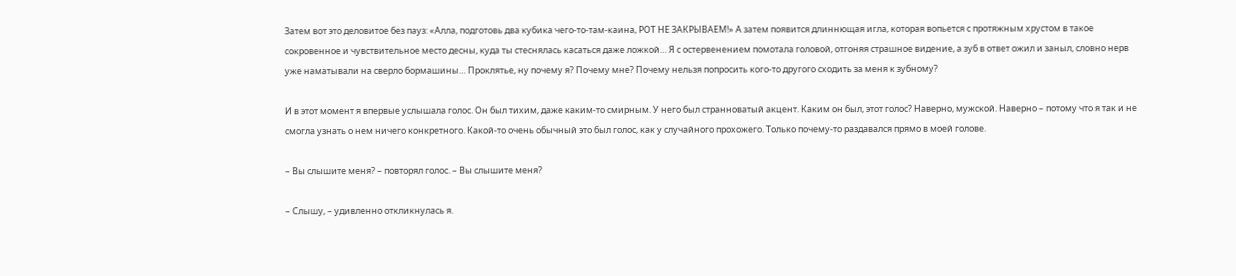Затем вот это деловитое без пауз: «Алла, подготовь два кубика чего-то-там-каина, РОТ НЕ ЗАКРЫВАЕМ!» А затем появится длиннющая игла, которая вопьется с протяжным хрустом в такое сокровенное и чувствительное место десны, куда ты стеснялась касаться даже ложкой… Я с остервенением помотала головой, отгоняя страшное видение, а зуб в ответ ожил и заныл, словно нерв уже наматывали на сверло бормашины… Проклятье, ну почему я? Почему мне? Почему нельзя попросить кого-то другого сходить за меня к зубному?

И в этот момент я впервые услышала голос. Он был тихим, даже каким-то смирным. У него был странноватый акцент. Каким он был, этот голос? Наверно, мужской. Наверно – потому что я так и не смогла узнать о нем ничего конкретного. Какой-то очень обычный это был голос, как у случайного прохожего. Только почему-то раздавался прямо в моей голове.

– Вы слышите меня? – повторял голос. – Вы слышите меня?

– Слышу, – удивленно откликнулась я.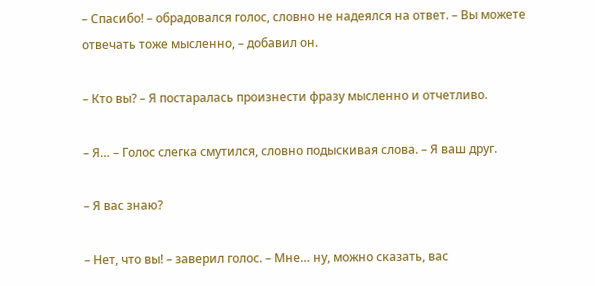– Спасибо! – обрадовался голос, словно не надеялся на ответ. – Вы можете отвечать тоже мысленно, – добавил он.

– Кто вы? – Я постаралась произнести фразу мысленно и отчетливо.

– Я… – Голос слегка смутился, словно подыскивая слова. – Я ваш друг.

– Я вас знаю?

– Нет, что вы! – заверил голос. – Мне… ну, можно сказать, вас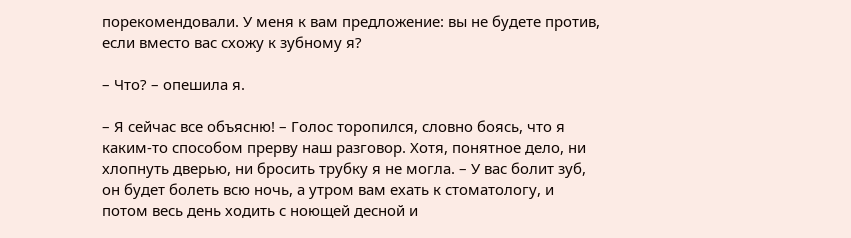порекомендовали. У меня к вам предложение: вы не будете против, если вместо вас схожу к зубному я?

– Что? – опешила я.

– Я сейчас все объясню! – Голос торопился, словно боясь, что я каким-то способом прерву наш разговор. Хотя, понятное дело, ни хлопнуть дверью, ни бросить трубку я не могла. – У вас болит зуб, он будет болеть всю ночь, а утром вам ехать к стоматологу, и потом весь день ходить с ноющей десной и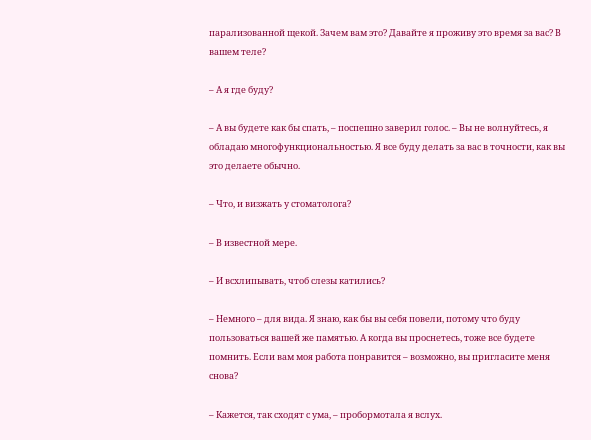парализованной щекой. Зачем вам это? Давайте я проживу это время за вас? В вашем теле?

– А я где буду?

– А вы будете как бы спать, – поспешно заверил голос. – Вы не волнуйтесь, я обладаю многофункциональностью. Я все буду делать за вас в точности, как вы это делаете обычно.

– Что, и визжать у стоматолога?

– В известной мере.

– И всхлипывать, чтоб слезы катились?

– Немного – для вида. Я знаю, как бы вы себя повели, потому что буду пользоваться вашей же памятью. А когда вы проснетесь, тоже все будете помнить. Если вам моя работа понравится – возможно, вы пригласите меня снова?

– Кажется, так сходят с ума, – пробормотала я вслух.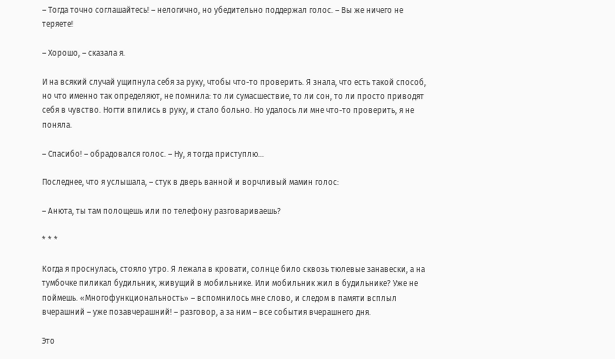– Тогда точно соглашайтесь! – нелогично, но убедительно поддержал голос. – Вы же ничего не теряете!

– Хорошо, – сказала я.

И на всякий случай ущипнула себя за руку, чтобы что-то проверить. Я знала, что есть такой способ, но что именно так определяют, не помнила: то ли сумасшествие, то ли сон, то ли просто приводят себя в чувство. Ногти впились в руку, и стало больно. Но удалось ли мне что-то проверить, я не поняла.

– Спасибо! – обрадовался голос. – Ну, я тогда приступлю…

Последнее, что я услышала, – стук в дверь ванной и ворчливый мамин голос:

– Анюта, ты там полощешь или по телефону разговариваешь?

* * *

Когда я проснулась, стояло утро. Я лежала в кровати, солнце било сквозь тюлевые занавески, а на тумбочке пиликал будильник, живущий в мобильнике. Или мобильник жил в будильнике? Уже не поймешь. «Многофункциональность» – вспомнилось мне слово, и следом в памяти всплыл вчерашний – уже позавчерашний! – разговор, а за ним – все события вчерашнего дня.

Это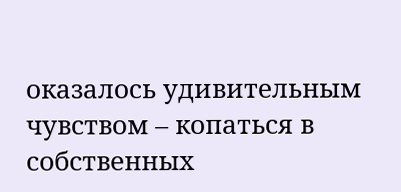оказалось удивительным чувством – копаться в собственных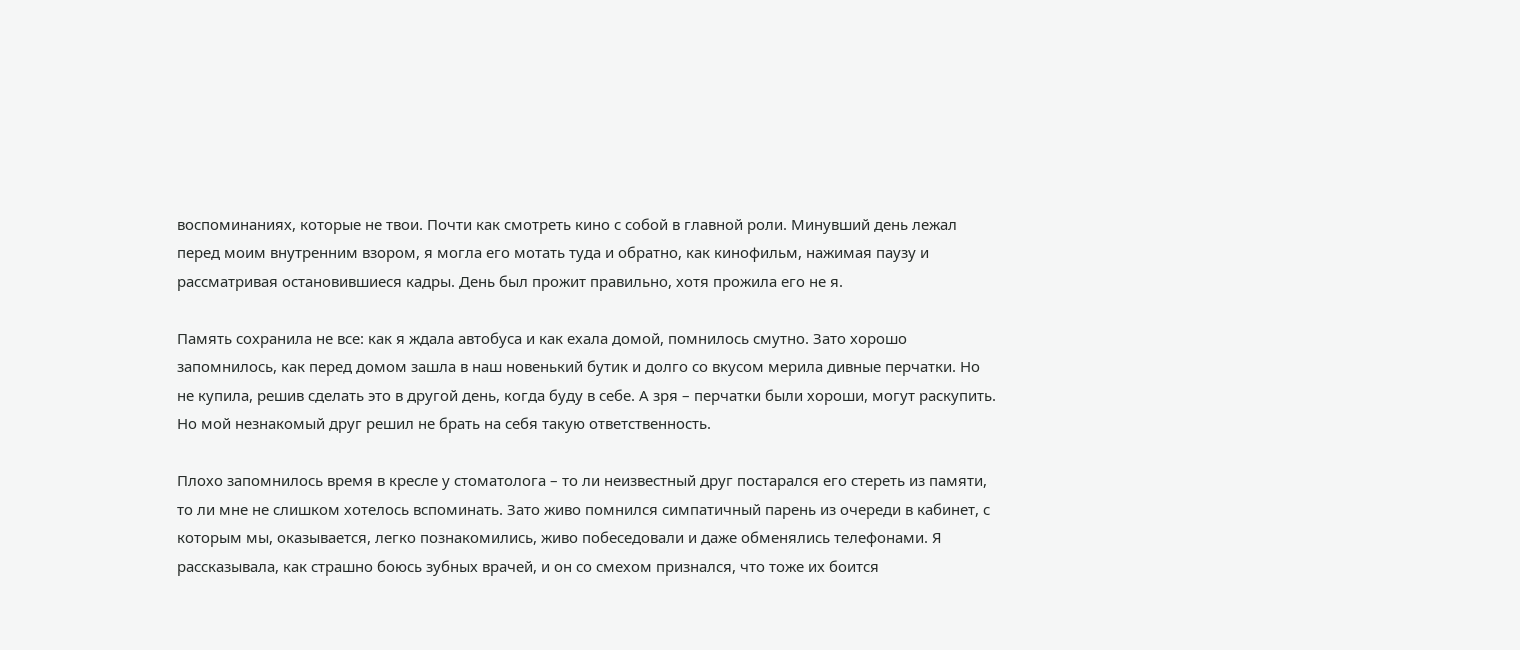воспоминаниях, которые не твои. Почти как смотреть кино с собой в главной роли. Минувший день лежал перед моим внутренним взором, я могла его мотать туда и обратно, как кинофильм, нажимая паузу и рассматривая остановившиеся кадры. День был прожит правильно, хотя прожила его не я.

Память сохранила не все: как я ждала автобуса и как ехала домой, помнилось смутно. Зато хорошо запомнилось, как перед домом зашла в наш новенький бутик и долго со вкусом мерила дивные перчатки. Но не купила, решив сделать это в другой день, когда буду в себе. А зря – перчатки были хороши, могут раскупить. Но мой незнакомый друг решил не брать на себя такую ответственность.

Плохо запомнилось время в кресле у стоматолога – то ли неизвестный друг постарался его стереть из памяти, то ли мне не слишком хотелось вспоминать. Зато живо помнился симпатичный парень из очереди в кабинет, с которым мы, оказывается, легко познакомились, живо побеседовали и даже обменялись телефонами. Я рассказывала, как страшно боюсь зубных врачей, и он со смехом признался, что тоже их боится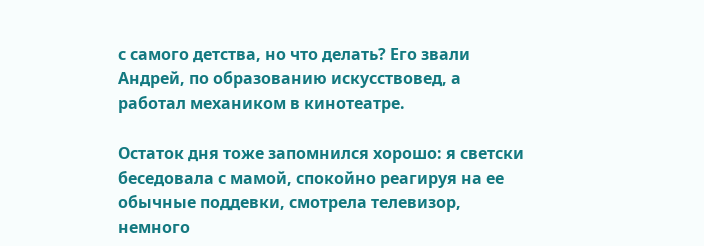с самого детства, но что делать? Его звали Андрей, по образованию искусствовед, а работал механиком в кинотеатре.

Остаток дня тоже запомнился хорошо: я светски беседовала с мамой, спокойно реагируя на ее обычные поддевки, смотрела телевизор, немного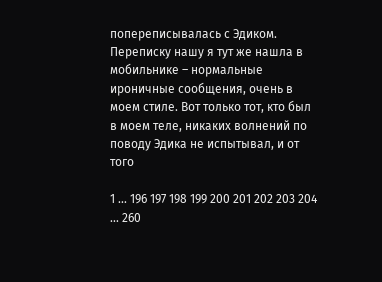попереписывалась с Эдиком. Переписку нашу я тут же нашла в мобильнике – нормальные ироничные сообщения, очень в моем стиле. Вот только тот, кто был в моем теле, никаких волнений по поводу Эдика не испытывал, и от того

1 ... 196 197 198 199 200 201 202 203 204 ... 260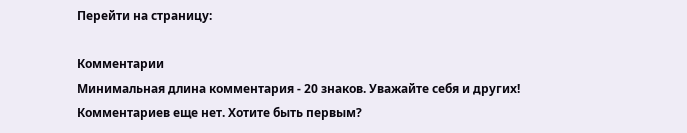Перейти на страницу:

Комментарии
Минимальная длина комментария - 20 знаков. Уважайте себя и других!
Комментариев еще нет. Хотите быть первым?